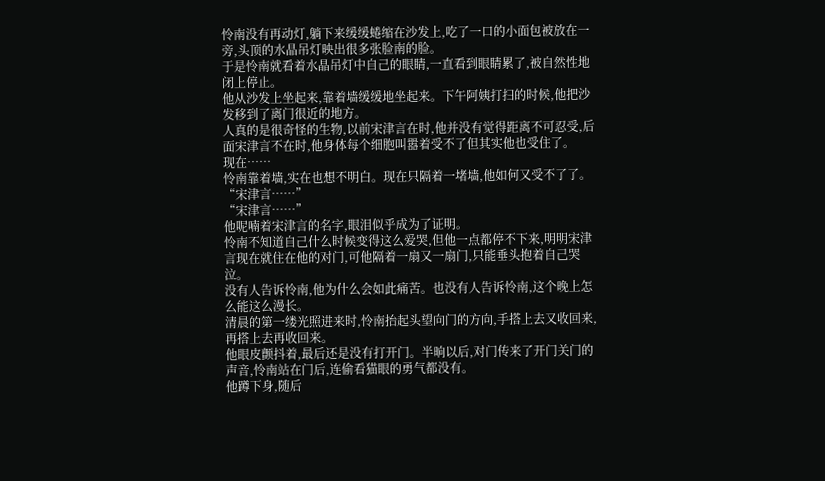怜南没有再动灯,躺下来缓缓蜷缩在沙发上,吃了一口的小面包被放在一旁,头顶的水晶吊灯映出很多张脸南的脸。
于是怜南就看着水晶吊灯中自己的眼睛,一直看到眼睛累了,被自然性地闭上停止。
他从沙发上坐起来,靠着墙缓缓地坐起来。下午阿姨打扫的时候,他把沙发移到了离门很近的地方。
人真的是很奇怪的生物,以前宋津言在时,他并没有觉得距离不可忍受,后面宋津言不在时,他身体每个细胞叫嚣着受不了但其实他也受住了。
现在……
怜南靠着墙,实在也想不明白。现在只隔着一堵墙,他如何又受不了了。
“宋津言……”
“宋津言……”
他呢喃着宋津言的名字,眼泪似乎成为了证明。
怜南不知道自己什么时候变得这么爱哭,但他一点都停不下来,明明宋津言现在就住在他的对门,可他隔着一扇又一扇门,只能垂头抱着自己哭泣。
没有人告诉怜南,他为什么会如此痛苦。也没有人告诉怜南,这个晚上怎么能这么漫长。
清晨的第一缕光照进来时,怜南抬起头望向门的方向,手搭上去又收回来,再搭上去再收回来。
他眼皮颤抖着,最后还是没有打开门。半晌以后,对门传来了开门关门的声音,怜南站在门后,连偷看猫眼的勇气都没有。
他蹲下身,随后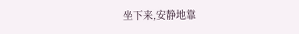坐下来,安静地靠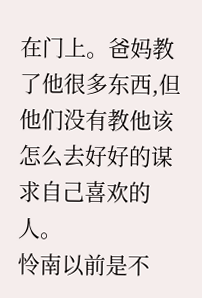在门上。爸妈教了他很多东西,但他们没有教他该怎么去好好的谋求自己喜欢的人。
怜南以前是不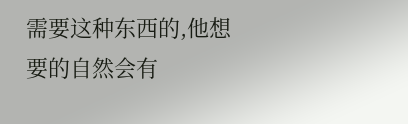需要这种东西的,他想要的自然会有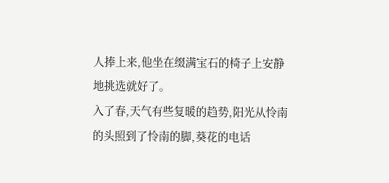人捧上来,他坐在缀满宝石的椅子上安静地挑选就好了。
入了春,天气有些复暖的趋势,阳光从怜南的头照到了怜南的脚,葵花的电话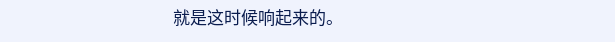就是这时候响起来的。